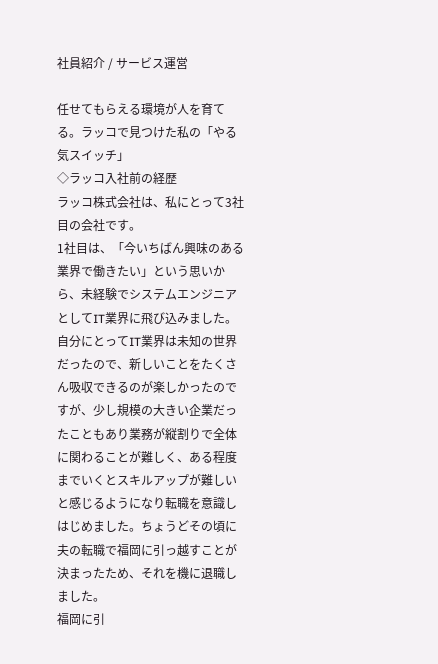社員紹介 / サービス運営

任せてもらえる環境が人を育てる。ラッコで見つけた私の「やる気スイッチ」
◇ラッコ入社前の経歴
ラッコ株式会社は、私にとって3社目の会社です。
1社目は、「今いちばん興味のある業界で働きたい」という思いから、未経験でシステムエンジニアとしてIT業界に飛び込みました。自分にとってIT業界は未知の世界だったので、新しいことをたくさん吸収できるのが楽しかったのですが、少し規模の大きい企業だったこともあり業務が縦割りで全体に関わることが難しく、ある程度までいくとスキルアップが難しいと感じるようになり転職を意識しはじめました。ちょうどその頃に夫の転職で福岡に引っ越すことが決まったため、それを機に退職しました。
福岡に引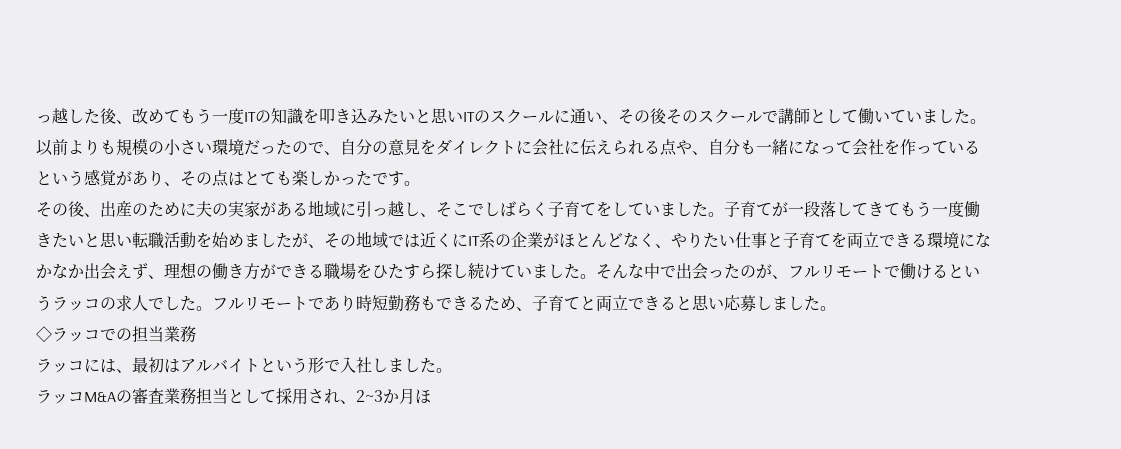っ越した後、改めてもう一度ITの知識を叩き込みたいと思いITのスクールに通い、その後そのスクールで講師として働いていました。以前よりも規模の小さい環境だったので、自分の意見をダイレクトに会社に伝えられる点や、自分も一緒になって会社を作っているという感覚があり、その点はとても楽しかったです。
その後、出産のために夫の実家がある地域に引っ越し、そこでしばらく子育てをしていました。子育てが一段落してきてもう一度働きたいと思い転職活動を始めましたが、その地域では近くにIT系の企業がほとんどなく、やりたい仕事と子育てを両立できる環境になかなか出会えず、理想の働き方ができる職場をひたすら探し続けていました。そんな中で出会ったのが、フルリモートで働けるというラッコの求人でした。フルリモートであり時短勤務もできるため、子育てと両立できると思い応募しました。
◇ラッコでの担当業務
ラッコには、最初はアルバイトという形で入社しました。
ラッコM&Aの審査業務担当として採用され、2~3か月ほ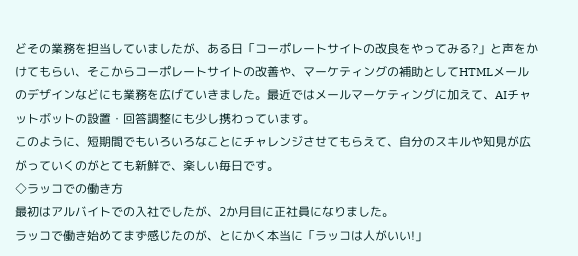どその業務を担当していましたが、ある日「コーポレートサイトの改良をやってみる?」と声をかけてもらい、そこからコーポレートサイトの改善や、マーケティングの補助としてHTMLメールのデザインなどにも業務を広げていきました。最近ではメールマーケティングに加えて、AIチャットボットの設置・回答調整にも少し携わっています。
このように、短期間でもいろいろなことにチャレンジさせてもらえて、自分のスキルや知見が広がっていくのがとても新鮮で、楽しい毎日です。
◇ラッコでの働き方
最初はアルバイトでの入社でしたが、2か月目に正社員になりました。
ラッコで働き始めてまず感じたのが、とにかく本当に「ラッコは人がいい!」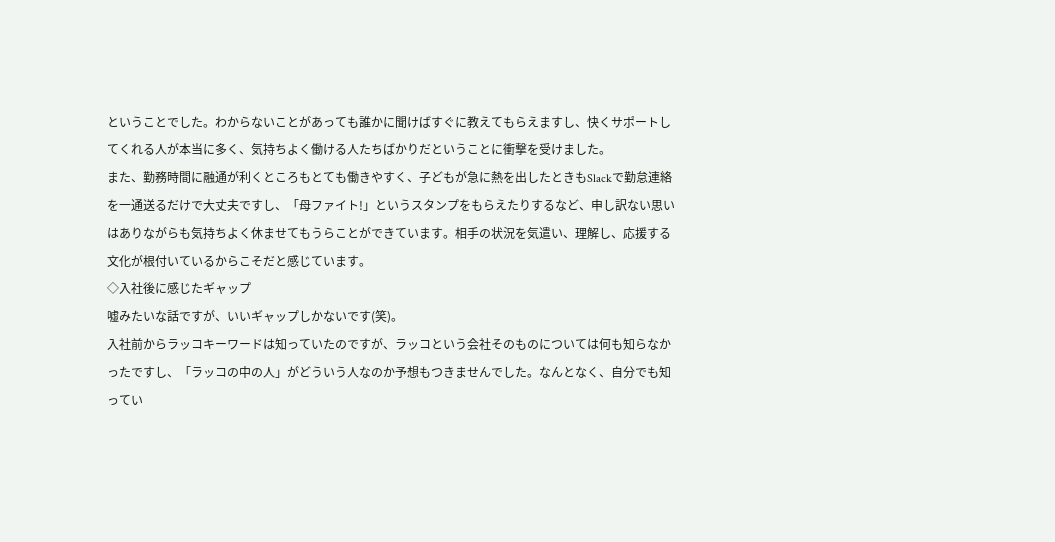ということでした。わからないことがあっても誰かに聞けばすぐに教えてもらえますし、快くサポートしてくれる人が本当に多く、気持ちよく働ける人たちばかりだということに衝撃を受けました。
また、勤務時間に融通が利くところもとても働きやすく、子どもが急に熱を出したときもSlackで勤怠連絡を一通送るだけで大丈夫ですし、「母ファイト!」というスタンプをもらえたりするなど、申し訳ない思いはありながらも気持ちよく休ませてもうらことができています。相手の状況を気遣い、理解し、応援する文化が根付いているからこそだと感じています。
◇入社後に感じたギャップ
嘘みたいな話ですが、いいギャップしかないです(笑)。
入社前からラッコキーワードは知っていたのですが、ラッコという会社そのものについては何も知らなかったですし、「ラッコの中の人」がどういう人なのか予想もつきませんでした。なんとなく、自分でも知ってい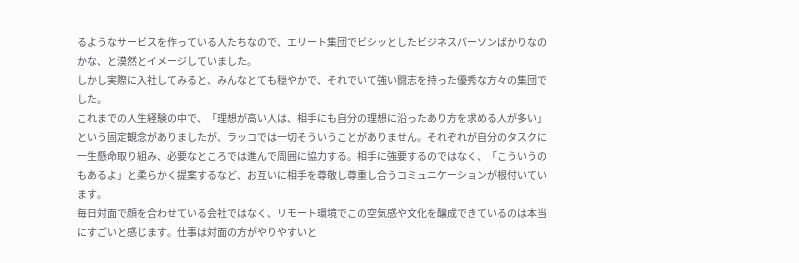るようなサービスを作っている人たちなので、エリート集団でビシッとしたビジネスパーソンばかりなのかな、と漠然とイメージしていました。
しかし実際に入社してみると、みんなとても穏やかで、それでいて強い闘志を持った優秀な方々の集団でした。
これまでの人生経験の中で、「理想が高い人は、相手にも自分の理想に沿ったあり方を求める人が多い」という固定観念がありましたが、ラッコでは一切そういうことがありません。それぞれが自分のタスクに一生懸命取り組み、必要なところでは進んで周囲に協力する。相手に強要するのではなく、「こういうのもあるよ」と柔らかく提案するなど、お互いに相手を尊敬し尊重し合うコミュニケーションが根付いています。
毎日対面で顔を合わせている会社ではなく、リモート環境でこの空気感や文化を醸成できているのは本当にすごいと感じます。仕事は対面の方がやりやすいと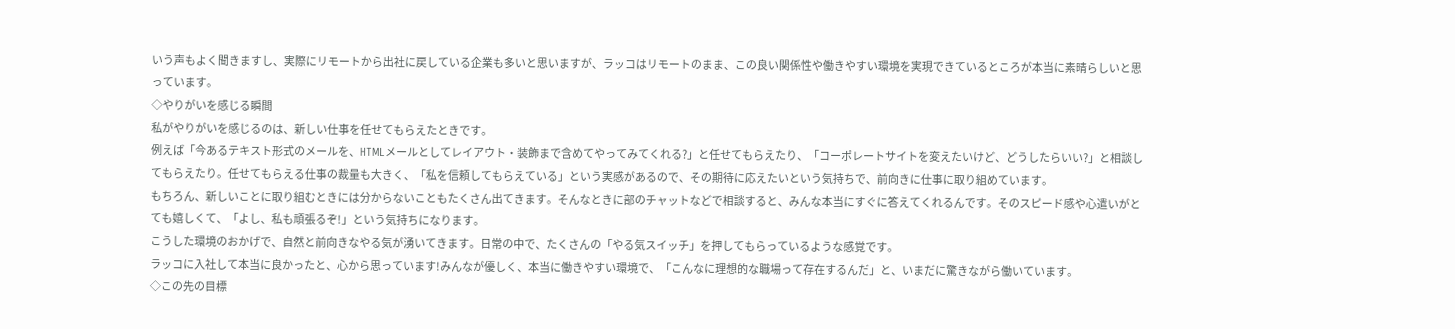いう声もよく聞きますし、実際にリモートから出社に戻している企業も多いと思いますが、ラッコはリモートのまま、この良い関係性や働きやすい環境を実現できているところが本当に素晴らしいと思っています。
◇やりがいを感じる瞬間
私がやりがいを感じるのは、新しい仕事を任せてもらえたときです。
例えば「今あるテキスト形式のメールを、HTMLメールとしてレイアウト・装飾まで含めてやってみてくれる?」と任せてもらえたり、「コーポレートサイトを変えたいけど、どうしたらいい?」と相談してもらえたり。任せてもらえる仕事の裁量も大きく、「私を信頼してもらえている」という実感があるので、その期待に応えたいという気持ちで、前向きに仕事に取り組めています。
もちろん、新しいことに取り組むときには分からないこともたくさん出てきます。そんなときに部のチャットなどで相談すると、みんな本当にすぐに答えてくれるんです。そのスピード感や心遣いがとても嬉しくて、「よし、私も頑張るぞ!」という気持ちになります。
こうした環境のおかげで、自然と前向きなやる気が湧いてきます。日常の中で、たくさんの「やる気スイッチ」を押してもらっているような感覚です。
ラッコに入社して本当に良かったと、心から思っています!みんなが優しく、本当に働きやすい環境で、「こんなに理想的な職場って存在するんだ」と、いまだに驚きながら働いています。
◇この先の目標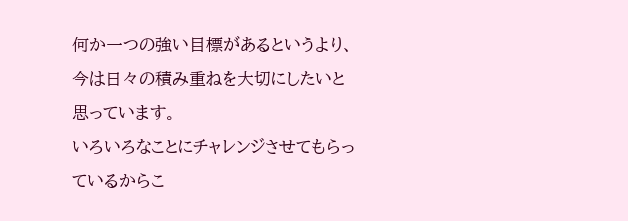何か一つの強い目標があるというより、今は日々の積み重ねを大切にしたいと思っています。
いろいろなことにチャレンジさせてもらっているからこ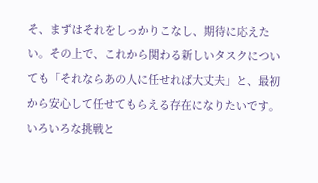そ、まずはそれをしっかりこなし、期待に応えたい。その上で、これから関わる新しいタスクについても「それならあの人に任せれば大丈夫」と、最初から安心して任せてもらえる存在になりたいです。
いろいろな挑戦と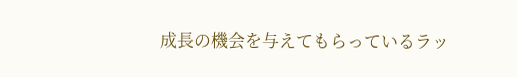成長の機会を与えてもらっているラッ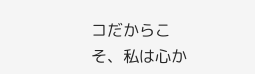コだからこそ、私は心か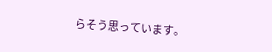らそう思っています。